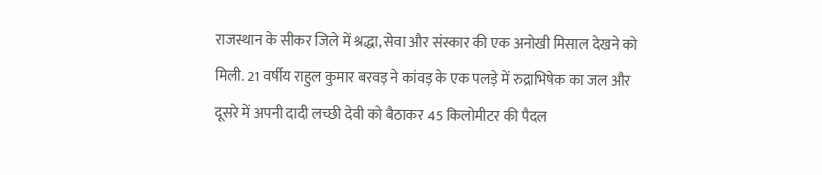राजस्थान के सीकर जिले में श्रद्धा, सेवा और संस्कार की एक अनोखी मिसाल देखने को मिली. 21 वर्षीय राहुल कुमार बरवड़ ने कांवड़ के एक पलड़े में रुद्राभिषेक का जल और दूसरे में अपनी दादी लच्छी देवी को बैठाकर 45 किलोमीटर की पैदल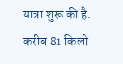यात्रा शुरू की है. करीब 81 किलो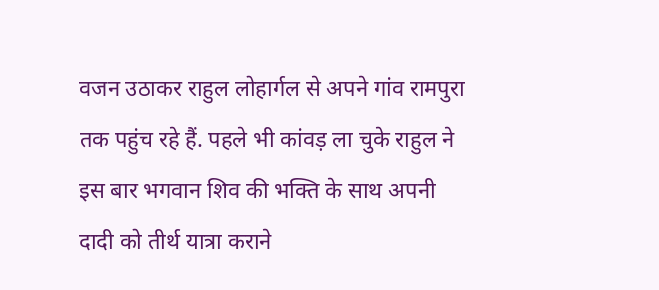वजन उठाकर राहुल लोहार्गल से अपने गांव रामपुरा तक पहुंच रहे हैं. पहले भी कांवड़ ला चुके राहुल ने इस बार भगवान शिव की भक्ति के साथ अपनी दादी को तीर्थ यात्रा कराने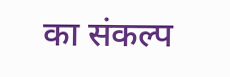का संकल्प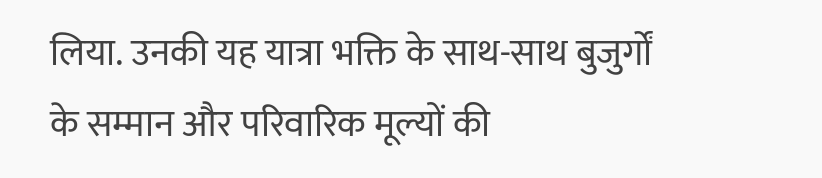लिया. उनकी यह यात्रा भक्ति के साथ-साथ बुजुर्गों के सम्मान और परिवारिक मूल्यों की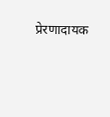प्रेरणादायक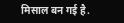मिसाल बन गई है.